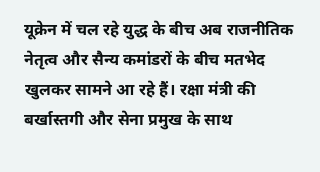यूक्रेन में चल रहे युद्ध के बीच अब राजनीतिक नेतृत्व और सैन्य कमांडरों के बीच मतभेद खुलकर सामने आ रहे हैं। रक्षा मंत्री की बर्खास्तगी और सेना प्रमुख के साथ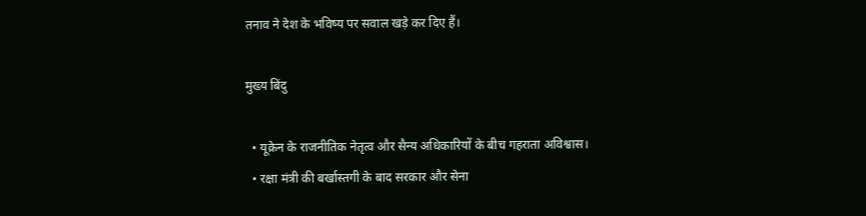तनाव ने देश के भविष्य पर सवाल खड़े कर दिए हैं।

मुख्य बिंदु

  • यूक्रेन के राजनीतिक नेतृत्व और सैन्य अधिकारियों के बीच गहराता अविश्वास।
  • रक्षा मंत्री की बर्खास्तगी के बाद सरकार और सेना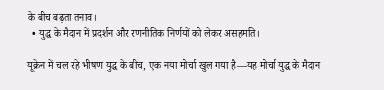के बीच बढ़ता तनाव।
  • युद्ध के मैदान में प्रदर्शन और रणनीतिक निर्णयों को लेकर असहमति।

यूक्रेन में चल रहे भीषण युद्ध के बीच, एक नया मोर्चा खुल गया है—यह मोर्चा युद्ध के मैदान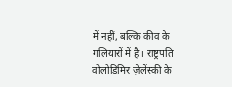में नहीं, बल्कि कीव के गलियारों में है। राष्ट्रपति वोलोडिमिर ज़ेलेंस्की के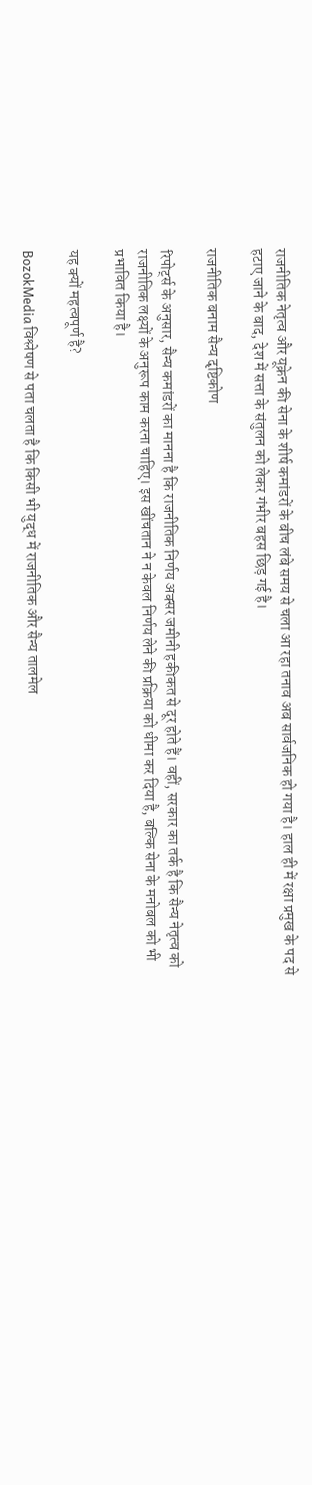राजनीतिक नेतृत्व और यूक्रेन की सेना के शीर्ष कमांडरों के बीच लंबे समय से चला आ रहा तनाव अब सार्वजनिक हो गया है। हाल ही में रक्षा प्रमुख के पद से हटाए जाने के बाद, देश में सत्ता के संतुलन को लेकर गंभीर बहस छिड़ गई है।

राजनीतिक बनाम सैन्य दृष्टिकोण

रिपोर्ट्स के अनुसार, सैन्य कमांडरों का मानना है कि राजनीतिक निर्णय अक्सर जमीनी हकीकत से दूर होते हैं। वहीं, सरकार का तर्क है कि सैन्य नेतृत्व को राजनीतिक लक्ष्यों के अनुरूप काम करना चाहिए। इस खींचतान ने न केवल निर्णय लेने की प्रक्रिया को धीमा कर दिया है, बल्कि सेना के मनोबल को भी प्रभावित किया है।

यह क्यों महत्वपूर्ण है?

BozokMedia विश्लेषण से पता चलता है कि किसी भी युद्ध में राजनीतिक और सैन्य तालमेल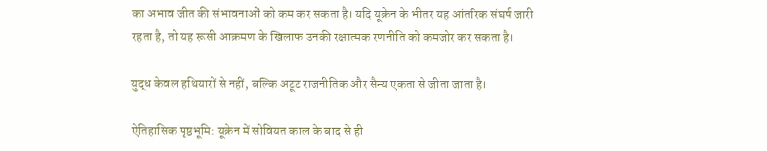का अभाव जीत की संभावनाओं को कम कर सकता है। यदि यूक्रेन के भीतर यह आंतरिक संघर्ष जारी रहता है, तो यह रूसी आक्रमण के खिलाफ उनकी रक्षात्मक रणनीति को कमजोर कर सकता है।

युद्ध केवल हथियारों से नहीं, बल्कि अटूट राजनीतिक और सैन्य एकता से जीता जाता है।

ऐतिहासिक पृष्ठभूमि: यूक्रेन में सोवियत काल के बाद से ही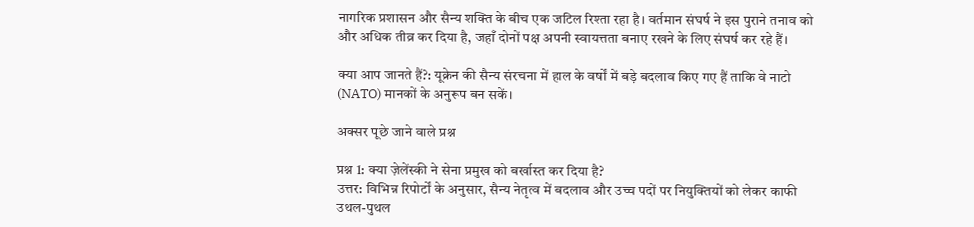नागरिक प्रशासन और सैन्य शक्ति के बीच एक जटिल रिश्ता रहा है। वर्तमान संघर्ष ने इस पुराने तनाव को और अधिक तीव्र कर दिया है, जहाँ दोनों पक्ष अपनी स्वायत्तता बनाए रखने के लिए संघर्ष कर रहे हैं।

क्या आप जानते हैं?: यूक्रेन की सैन्य संरचना में हाल के वर्षों में बड़े बदलाव किए गए हैं ताकि वे नाटो (NATO) मानकों के अनुरूप बन सकें।

अक्सर पूछे जाने वाले प्रश्न

प्रश्न 1: क्या ज़ेलेंस्की ने सेना प्रमुख को बर्खास्त कर दिया है?
उत्तर: विभिन्न रिपोर्टों के अनुसार, सैन्य नेतृत्व में बदलाव और उच्च पदों पर नियुक्तियों को लेकर काफी उथल-पुथल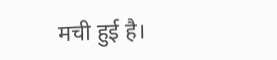मची हुई है।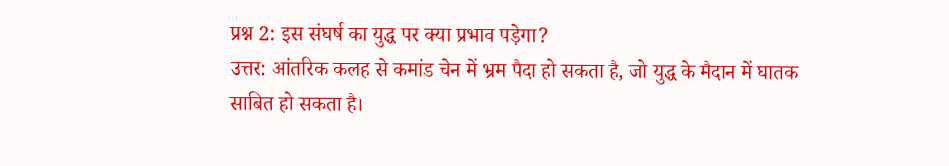प्रश्न 2: इस संघर्ष का युद्ध पर क्या प्रभाव पड़ेगा?
उत्तर: आंतरिक कलह से कमांड चेन में भ्रम पैदा हो सकता है, जो युद्ध के मैदान में घातक साबित हो सकता है।